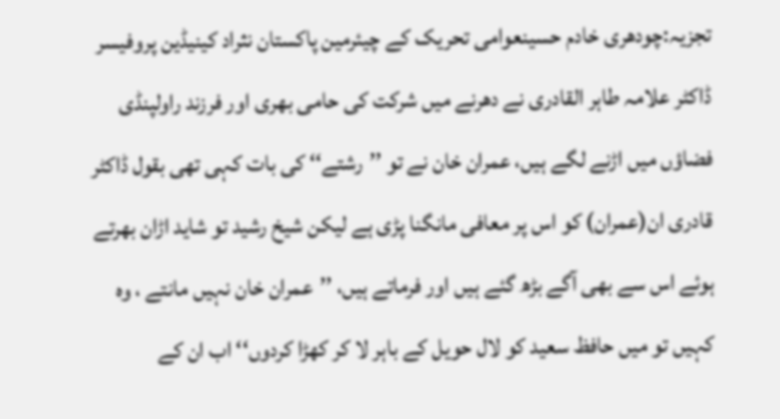تجزیہ:چودھری خادم حسینعوامی تحریک کے چیئرمین پاکستان نثراد کینیڈین پروفیسر ڈاکٹر علامہ طاہر القادری نے دھرنے میں شرکت کی حامی بھری اور فرزند راولپنڈی فضاؤں میں اڑنے لگے ہیں، عمران خان نے تو ’’رشتے‘‘ کی بات کہی تھی بقول ڈاکٹر قادری ان(عمران) کو اس پر معافی مانگنا پڑی ہے لیکن شیخ رشید تو شاید اڑان بھرتے ہوئے اس سے بھی آگے بڑھ گئے ہیں اور فرماتے ہیں، ’’عمران خان نہیں مانتے ، وہ کہیں تو میں حافظ سعید کو لال حویل کے باہر لا کر کھڑا کردوں‘‘ اب ان کے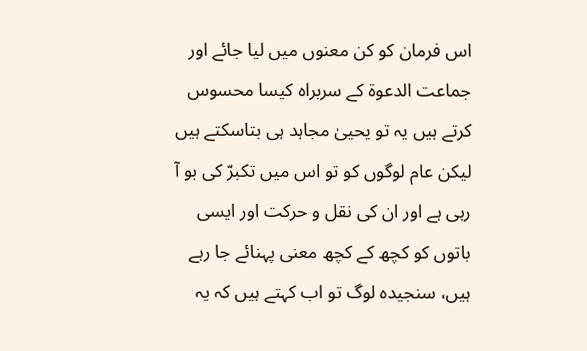اس فرمان کو کن معنوں میں لیا جائے اور جماعت الدعوۃ کے سربراہ کیسا محسوس کرتے ہیں یہ تو یحییٰ مجاہد ہی بتاسکتے ہیں لیکن عام لوگوں کو تو اس میں تکبرّ کی بو آ رہی ہے اور ان کی نقل و حرکت اور ایسی باتوں کو کچھ کے کچھ معنی پہنائے جا رہے ہیں، سنجیدہ لوگ تو اب کہتے ہیں کہ یہ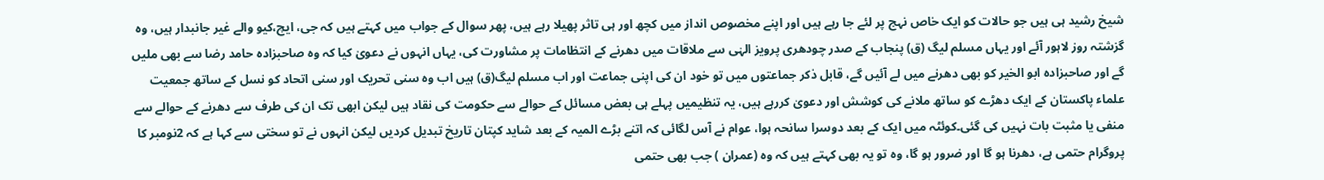شیخ رشید ہی ہیں جو حالات کو ایک خاص نہج پر لئے جا رہے ہیں اور اپنے مخصوص انداز میں کچھ اور ہی تاثر پھیلا رہے ہیں، پھر سوال کے جواب میں کہتے ہیں کہ جی، ایچ،کیو والے غیر جانبدار ہیں، وہ گزشتہ روز لاہور آئے اور یہاں مسلم لیگ (ق) پنجاب کے صدر چودھری پرویز الہٰی سے ملاقات میں دھرنے کے انتظامات پر مشاورت کی، یہاں انہوں نے دعویٰ کیا کہ وہ صاحبزادہ حامد رضا سے بھی ملیں گے اور صاحبزادہ ابو الخیر کو بھی دھرنے میں لے آئیں گے، قابل ذکر جماعتوں میں تو خود ان کی اپنی جماعت اور اب مسلم لیگ(ق) ہیں اب وہ سنی تحریک اور سنی اتحاد کو نسل کے ساتھ جمعیت علماء پاکستان کے ایک دھڑے کو ساتھ ملانے کی کوشش اور دعویٰ کررہے ہیں، یہ تنظیمیں پہلے ہی بعض مسائل کے حوالے سے حکومت کی نقاد ہیں لیکن ابھی تک ان کی طرف سے دھرنے کے حوالے سے منفی یا مثبت بات نہیں کی گئی۔کوئٹہ میں ایک کے بعد دوسرا سانحہ ہوا، عوام نے آس لگائی کہ اتنے بڑے المیہ کے بعد شاید کپتان تاریخ تبدیل کردیں لیکن انہوں نے تو سختی سے کہا ہے کہ 2نومبر کا پروگرام حتمی ہے، دھرنا ہو گا اور ضرور ہو گا، وہ تو یہ بھی کہتے ہیں کہ وہ (عمران ) جب بھی حتمی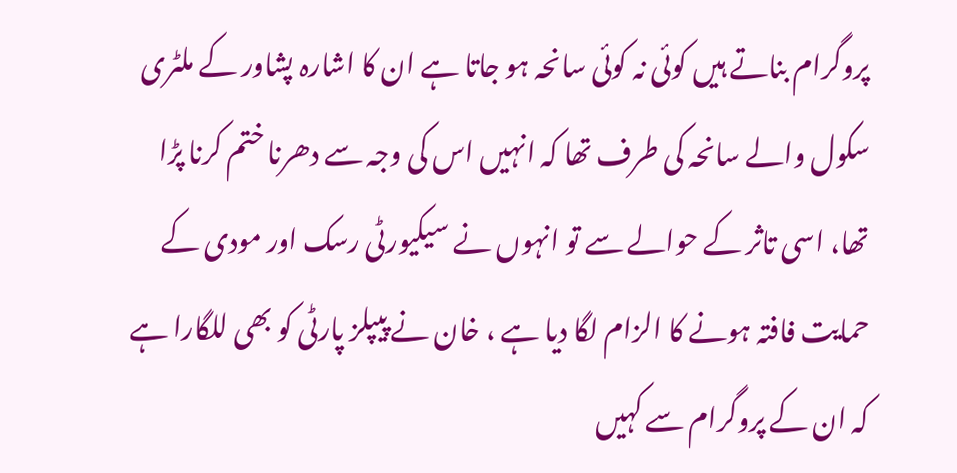پروگرام بناتے ہیں کوئی نہ کوئی سانحہ ہو جاتا ہے ان کا اشارہ پشاور کے ملٹری سکول والے سانحہ کی طرف تھا کہ انہیں اس کی وجہ سے دھرنا ختم کرنا پڑا تھا، اسی تاثر کے حوالے سے تو انہوں نے سیکیورٹی رسک اور مودی کے حمایت فافتہ ہونے کا الزام لگا دیا ہے ، خان نے پیپلز پارٹی کو بھی للگارا ہے کہ ان کے پروگرام سے کہیں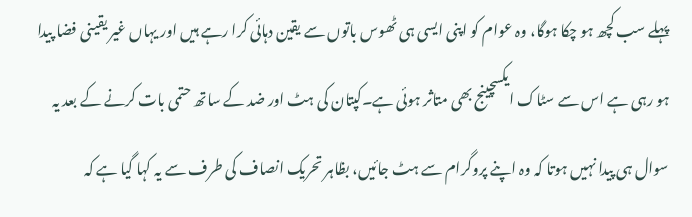پہلے سب کچھ ہو چکا ہوگا، وہ عوام کو اپنی ایسی ہی ٹھوس باتوں سے یقین دہائی کرا رہے ہیں اور یہاں غیر یقینی فضا پیدا ہو رہی ہے اس سے سٹاک ایکسچینج بھی متاثر ہوئی ہے۔کپتان کی ہٹ اور ضد کے ساتھ حتمی بات کرنے کے بعد یہ سوال ہی پیدا نہیں ہوتا کہ وہ اپنے پروگرام سے ہٹ جائیں، بظاہر تحریک انصاف کی طرف سے یہ کہا گیا ہے کہ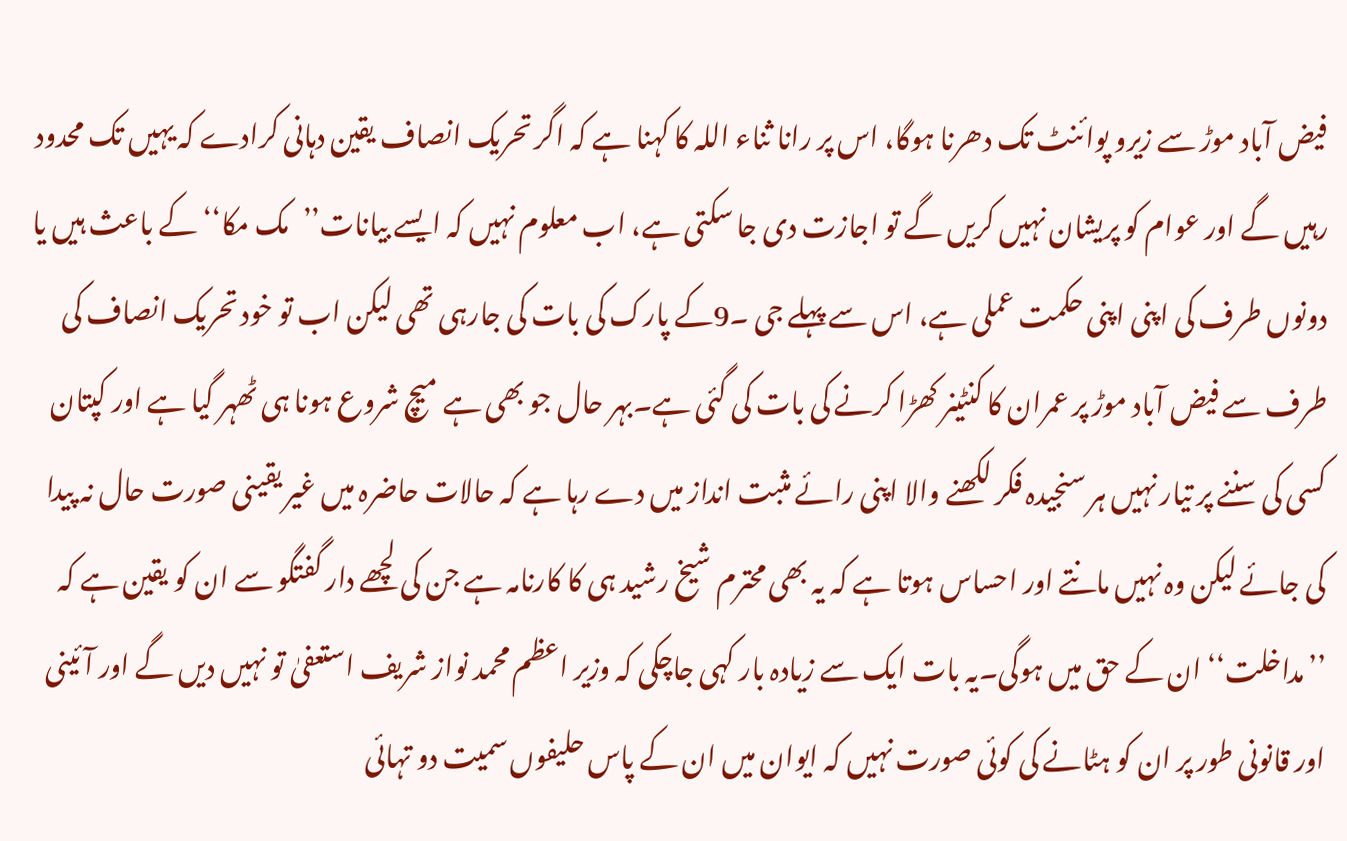فیض آباد موڑ سے زیرو پوائنٹ تک دھرنا ہوگا، اس پر رانا ثناء اللہ کا کہنا ہے کہ اگر تحریک انصاف یقین دہانی کرادے کہ یہیں تک محدود رہیں گے اور عوام کو پریشان نہیں کریں گے تو اجازت دی جا سکتی ہے، اب معلوم نہیں کہ ایسے بیانات’’مک مکا‘‘ کے باعث ہیں یا دونوں طرف کی اپنی اپنی حکمت عملی ہے، اس سے پہلے جی ۔9کے پارک کی بات کی جارہی تھی لیکن اب تو خود تحریک انصاف کی طرف سے فیض آباد موڑ پر عمران کا کنٹینر کھڑا کرنے کی بات کی گئی ہے۔بہر حال جو بھی ہے میچ شروع ہونا ہی ٹھہر گیا ہے اور کپتان کسی کی سننے پر تیار نہیں ہر سنجیدہ فکر لکھنے والا اپنی رائے مثبت انداز میں دے رہا ہے کہ حالات حاضرہ میں غیر یقینی صورت حال نہ پیدا کی جائے لیکن وہ نہیں مانتے اور احساس ہوتا ہے کہ یہ بھی محترم شیخ رشید ہی کا کارنامہ ہے جن کی لچھے دار گفتگو سے ان کو یقین ہے کہ ’’مداخلت‘‘ ان کے حق میں ہوگی۔یہ بات ایک سے زیادہ بار کہی جاچکی کہ وزیر اعظم محمد نواز شریف استعفیٰ تو نہیں دیں گے اور آئینی اور قانونی طور پر ان کو ہٹانے کی کوئی صورت نہیں کہ ایوان میں ان کے پاس حلیفوں سمیت دو تہائی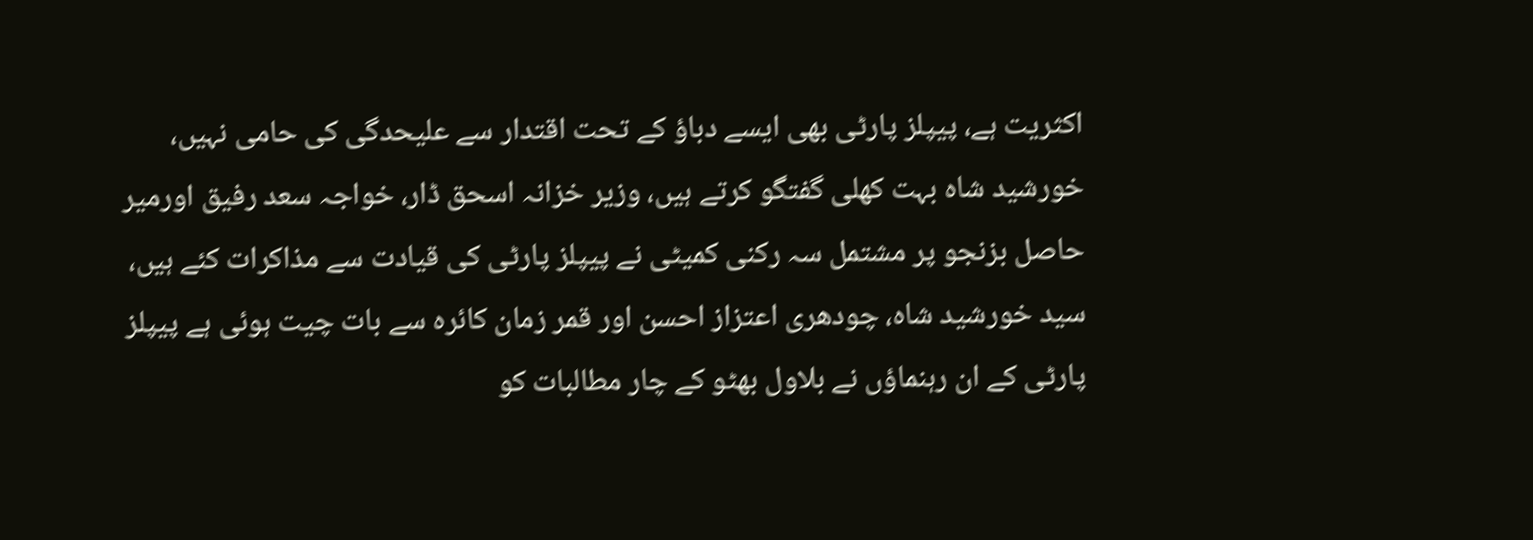اکثریت ہے، پیپلز پارٹی بھی ایسے دباؤ کے تحت اقتدار سے علیحدگی کی حامی نہیں، خورشید شاہ بہت کھلی گفتگو کرتے ہیں، وزیر خزانہ اسحق ڈار، خواجہ سعد رفیق اورمیر حاصل بزنجو پر مشتمل سہ رکنی کمیٹی نے پیپلز پارٹی کی قیادت سے مذاکرات کئے ہیں، سید خورشید شاہ، چودھری اعتزاز احسن اور قمر زمان کائرہ سے بات چیت ہوئی ہے پیپلز پارٹی کے ان رہنماؤں نے بلاول بھٹو کے چار مطالبات کو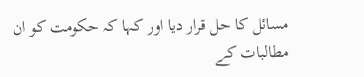مسائل کا حل قرار دیا اور کہا کہ حکومت کو ان مطالبات کے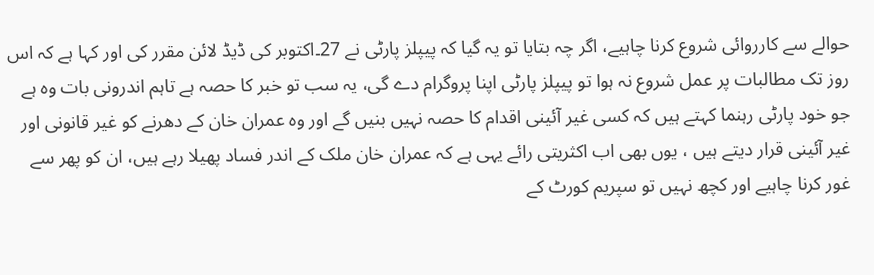حوالے سے کارروائی شروع کرنا چاہیے، اگر چہ بتایا تو یہ گیا کہ پیپلز پارٹی نے 27۔اکتوبر کی ڈیڈ لائن مقرر کی اور کہا ہے کہ اس روز تک مطالبات پر عمل شروع نہ ہوا تو پیپلز پارٹی اپنا پروگرام دے گی، یہ سب تو خبر کا حصہ ہے تاہم اندرونی بات وہ ہے جو خود پارٹی رہنما کہتے ہیں کہ کسی غیر آئینی اقدام کا حصہ نہیں بنیں گے اور وہ عمران خان کے دھرنے کو غیر قانونی اور غیر آئینی قرار دیتے ہیں ، یوں بھی اب اکثریتی رائے یہی ہے کہ عمران خان ملک کے اندر فساد پھیلا رہے ہیں، ان کو پھر سے غور کرنا چاہیے اور کچھ نہیں تو سپریم کورٹ کے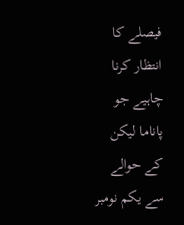فیصلے کا انتظار کرنا چاہیے جو پاناما لیکن کے حوالے سے یکم نومبر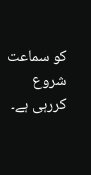کو سماعت شروع کررہی ہے۔